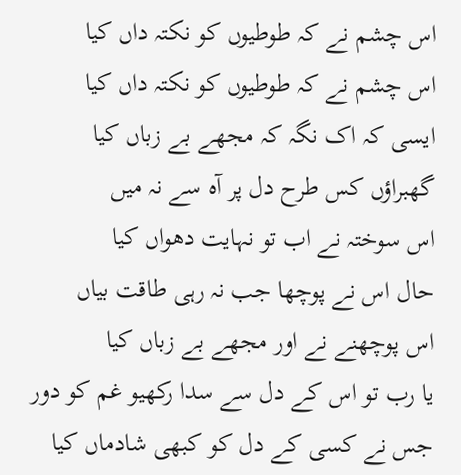اس چشم نے کہ طوطیوں کو نکتہ داں کیا
اس چشم نے کہ طوطیوں کو نکتہ داں کیا
ایسی کہ اک نگہ کہ مجھے بے زباں کیا
گھبراؤں کس طرح دل پر آہ سے نہ میں
اس سوختہ نے اب تو نہایت دھواں کیا
حال اس نے پوچھا جب نہ رہی طاقت بیاں
اس پوچھنے نے اور مجھے بے زباں کیا
یا رب تو اس کے دل سے سدا رکھیو غم کو دور
جس نے کسی کے دل کو کبھی شادماں کیا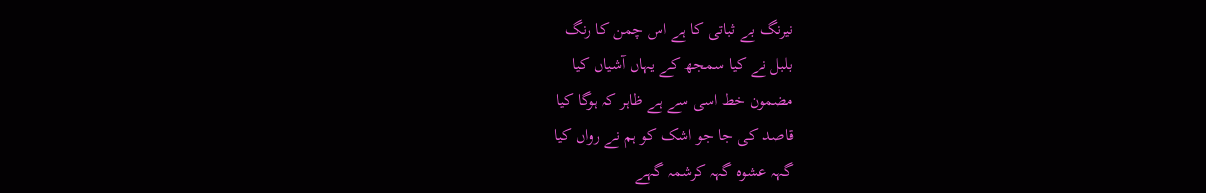نیرنگ بے ثباتی کا ہے اس چمن کا رنگ
بلبل نے کیا سمجھ کے یہاں آشیاں کیا
مضمون خط اسی سے ہے ظاہر کہ ہوگا کیا
قاصد کی جا جو اشک کو ہم نے رواں کیا
گہہ عشوہ گہہ کرشمہ گہے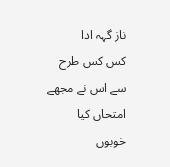ناز گہہ ادا
کس کس طرح سے اس نے مجھے امتحاں کیا
خوبوں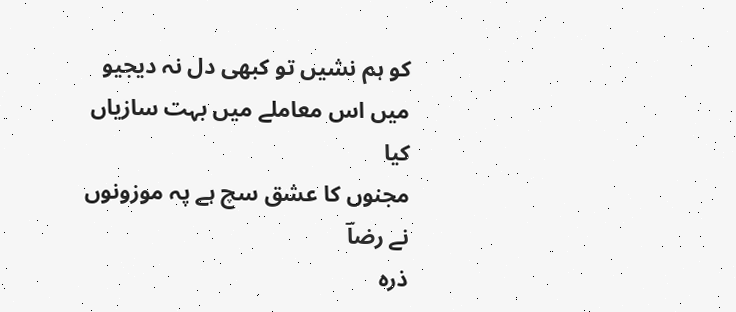کو ہم نشیں تو کبھی دل نہ دیجیو
میں اس معاملے میں بہت سازیاں کیا
مجنوں کا عشق سچ ہے پہ موزونوں نے رضاؔ
ذرہ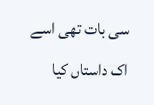سی بات تھی اسے اک داستاں کیا